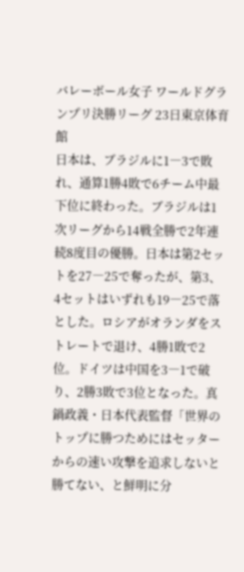バレーボール女子 ワールドグランプリ決勝リーグ 23日東京体育館
日本は、ブラジルに1―3で敗れ、通算1勝4敗で6チーム中最下位に終わった。ブラジルは1次リーグから14戦全勝で2年連続8度目の優勝。日本は第2セットを27―25で奪ったが、第3、4セットはいずれも19―25で落とした。ロシアがオランダをストレートで退け、4勝1敗で2位。ドイツは中国を3―1で破り、2勝3敗で3位となった。真鍋政義・日本代表監督「世界のトップに勝つためにはセッターからの速い攻撃を追求しないと勝てない、と鮮明に分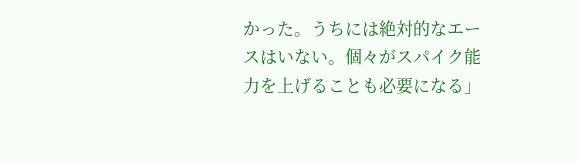かった。うちには絶対的なエースはいない。個々がスパイク能力を上げることも必要になる」